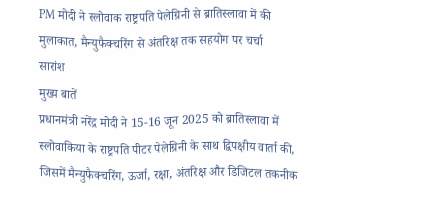PM मोदी ने स्लोवाक राष्ट्रपति पेलेग्रिनी से ब्रातिस्लावा में की मुलाकात, मैन्युफैक्चरिंग से अंतरिक्ष तक सहयोग पर चर्चा
सारांश
मुख्य बातें
प्रधानमंत्री नरेंद्र मोदी ने 15-16 जून 2025 को ब्रातिस्लावा में स्लोवाकिया के राष्ट्रपति पीटर पेलेग्रिनी के साथ द्विपक्षीय वार्ता की, जिसमें मैन्युफैक्चरिंग, ऊर्जा, रक्षा, अंतरिक्ष और डिजिटल तकनीक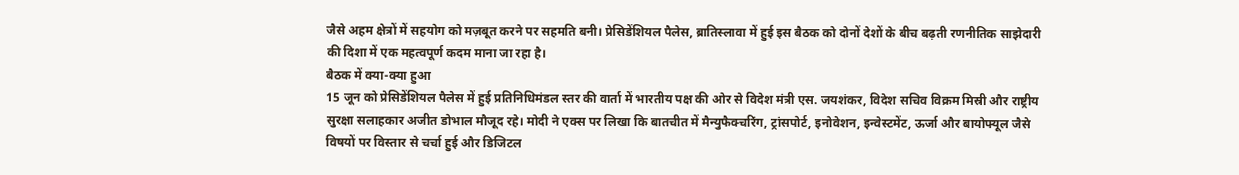जैसे अहम क्षेत्रों में सहयोग को मज़बूत करने पर सहमति बनी। प्रेसिडेंशियल पैलेस, ब्रातिस्लावा में हुई इस बैठक को दोनों देशों के बीच बढ़ती रणनीतिक साझेदारी की दिशा में एक महत्वपूर्ण कदम माना जा रहा है।
बैठक में क्या-क्या हुआ
15 जून को प्रेसिडेंशियल पैलेस में हुई प्रतिनिधिमंडल स्तर की वार्ता में भारतीय पक्ष की ओर से विदेश मंत्री एस. जयशंकर, विदेश सचिव विक्रम मिस्री और राष्ट्रीय सुरक्षा सलाहकार अजीत डोभाल मौजूद रहे। मोदी ने एक्स पर लिखा कि बातचीत में मैन्युफैक्चरिंग, ट्रांसपोर्ट, इनोवेशन, इन्वेस्टमेंट, ऊर्जा और बायोफ्यूल जैसे विषयों पर विस्तार से चर्चा हुई और डिजिटल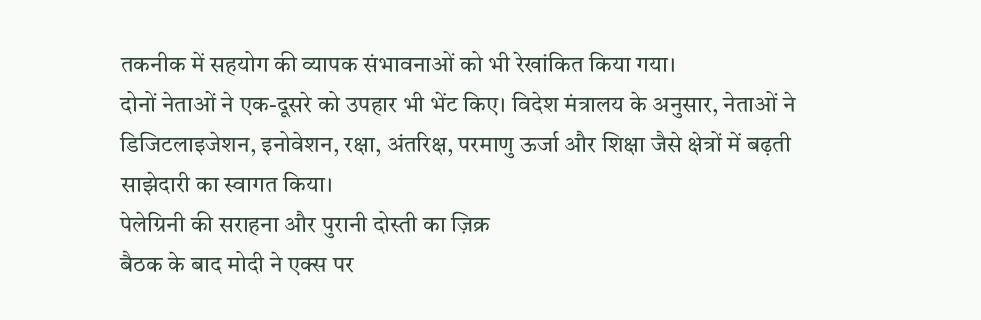तकनीक में सहयोग की व्यापक संभावनाओं को भी रेखांकित किया गया।
दोनों नेताओं ने एक-दूसरे को उपहार भी भेंट किए। विदेश मंत्रालय के अनुसार, नेताओं ने डिजिटलाइजेशन, इनोवेशन, रक्षा, अंतरिक्ष, परमाणु ऊर्जा और शिक्षा जैसे क्षेत्रों में बढ़ती साझेदारी का स्वागत किया।
पेलेग्रिनी की सराहना और पुरानी दोस्ती का ज़िक्र
बैठक के बाद मोदी ने एक्स पर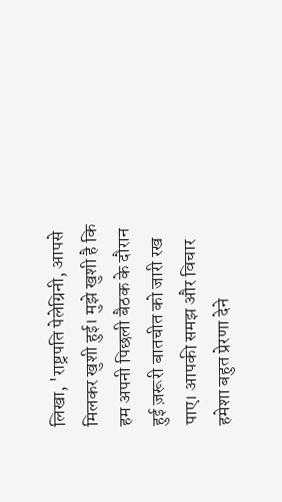लिखा, 'राष्ट्रपति पेलेग्रिनी, आपसे मिलकर खुशी हुई। मुझे खुशी है कि हम अपनी पिछली बैठक के दौरान हुई ज़रूरी बातचीत को जारी रख पाए। आपकी समझ और विचार हमेशा बहुत प्रेरणा देने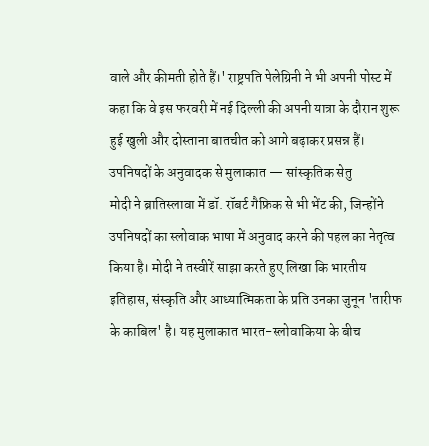वाले और कीमती होते हैं।' राष्ट्रपति पेलेग्रिनी ने भी अपनी पोस्ट में कहा कि वे इस फरवरी में नई दिल्ली की अपनी यात्रा के दौरान शुरू हुई खुली और दोस्ताना बातचीत को आगे बढ़ाकर प्रसन्न हैं।
उपनिषदों के अनुवादक से मुलाकात — सांस्कृतिक सेतु
मोदी ने ब्रातिस्लावा में डॉ. रॉबर्ट गैफ्रिक से भी भेंट की, जिन्होंने उपनिषदों का स्लोवाक भाषा में अनुवाद करने की पहल का नेतृत्व किया है। मोदी ने तस्वीरें साझा करते हुए लिखा कि भारतीय इतिहास, संस्कृति और आध्यात्मिकता के प्रति उनका जुनून 'तारीफ के काबिल' है। यह मुलाकात भारत-स्लोवाकिया के बीच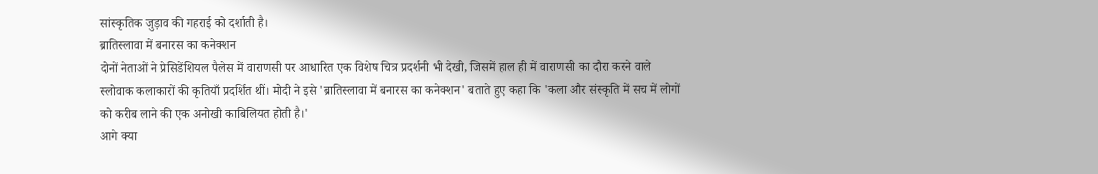सांस्कृतिक जुड़ाव की गहराई को दर्शाती है।
ब्रातिस्लावा में बनारस का कनेक्शन
दोनों नेताओं ने प्रेसिडेंशियल पैलेस में वाराणसी पर आधारित एक विशेष चित्र प्रदर्शनी भी देखी, जिसमें हाल ही में वाराणसी का दौरा करने वाले स्लोवाक कलाकारों की कृतियाँ प्रदर्शित थीं। मोदी ने इसे 'ब्रातिस्लावा में बनारस का कनेक्शन' बताते हुए कहा कि 'कला और संस्कृति में सच में लोगों को करीब लाने की एक अनोखी काबिलियत होती है।'
आगे क्या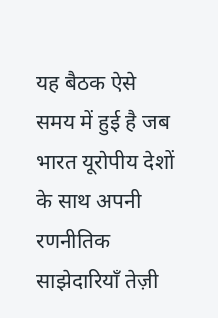यह बैठक ऐसे समय में हुई है जब भारत यूरोपीय देशों के साथ अपनी रणनीतिक साझेदारियाँ तेज़ी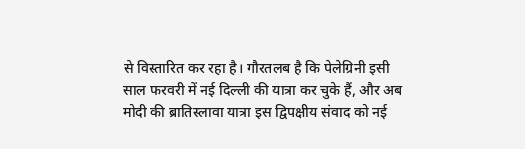से विस्तारित कर रहा है। गौरतलब है कि पेलेग्रिनी इसी साल फरवरी में नई दिल्ली की यात्रा कर चुके हैं, और अब मोदी की ब्रातिस्लावा यात्रा इस द्विपक्षीय संवाद को नई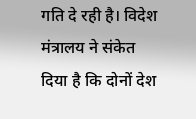गति दे रही है। विदेश मंत्रालय ने संकेत दिया है कि दोनों देश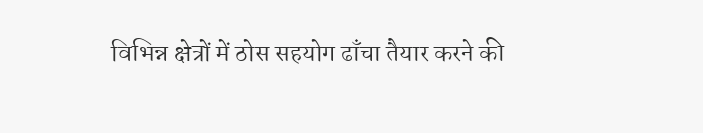विभिन्न क्षेत्रों में ठोस सहयोग ढाँचा तैयार करने की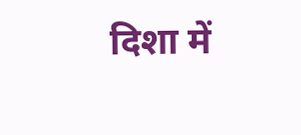दिशा में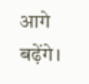आगे बढ़ेंगे।